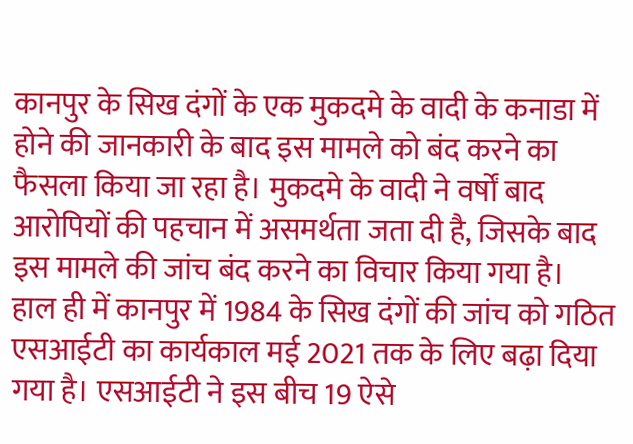कानपुर के सिख दंगों के एक मुकदमे के वादी के कनाडा में होने की जानकारी के बाद इस मामले को बंद करने का फैसला किया जा रहा है। मुकदमे के वादी ने वर्षों बाद आरोपियों की पहचान में असमर्थता जता दी है, जिसके बाद इस मामले की जांच बंद करने का विचार किया गया है।
हाल ही में कानपुर में 1984 के सिख दंगों की जांच को गठित एसआईटी का कार्यकाल मई 2021 तक के लिए बढ़ा दिया गया है। एसआईटी ने इस बीच 19 ऐसे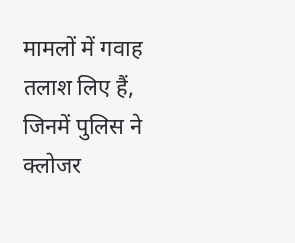मामलों में गवाह तलाश लिए हैं, जिनमें पुलिस ने क्लोजर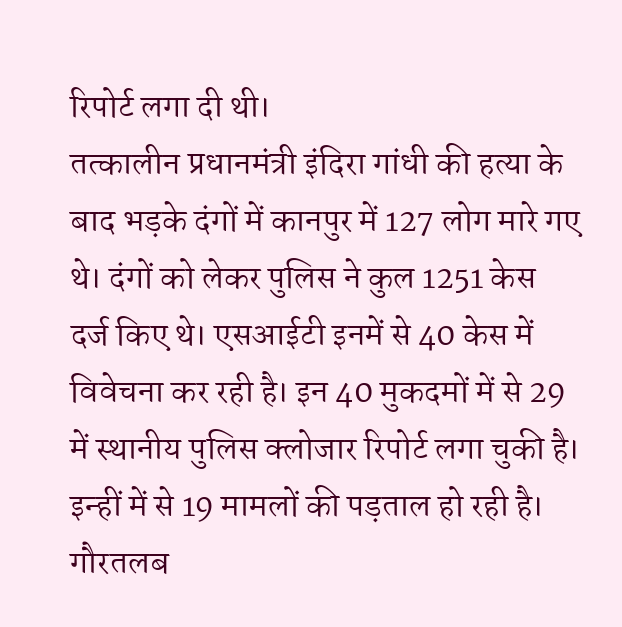रिपोर्ट लगा दी थी।
तत्कालीन प्रधानमंत्री इंदिरा गांधी की हत्या के बाद भड़के दंगों में कानपुर में 127 लोग मारे गए थे। दंगों को लेकर पुलिस ने कुल 1251 केस दर्ज किए थे। एसआईटी इनमें से 40 केस में विवेचना कर रही है। इन 40 मुकदमों में से 29 में स्थानीय पुलिस क्लोजार रिपोर्ट लगा चुकी है।
इन्हीं में से 19 मामलों की पड़ताल हो रही है। गौरतलब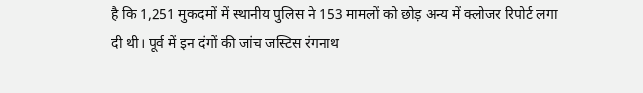है कि 1,251 मुकदमों में स्थानीय पुलिस ने 153 मामलों को छोड़ अन्य में क्लोजर रिपोर्ट लगा दी थी। पूर्व में इन दंगों की जांच जस्टिस रंगनाथ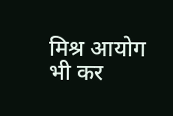मिश्र आयोग भी कर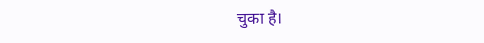चुका है।